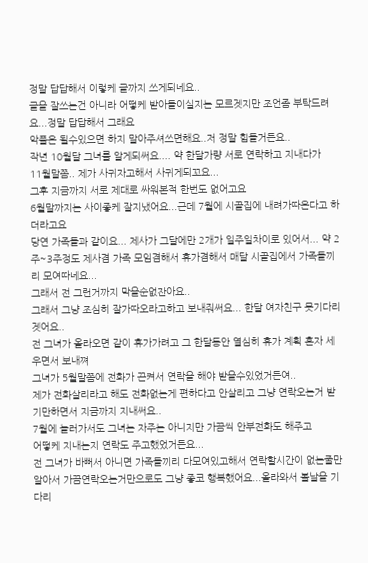정말 답답해서 이렇케 글까지 쓰게되네요..
글을 잘쓰는건 아니라 어떻케 받아들이실지는 모르겟지만 조언좀 부탁드려요...정말 답답해서 그래요
악플은 될수있으면 하지 말아주셔쓰면해요..저 정말 힘들거든요..
작년 10월달 그녀를 알게되써요.... 약 한달가량 서로 연락하고 지내다가
11월말쯤.. 제가 사귀자고해서 사귀게되꼬요...
그후 지금까지 서로 제대로 싸워본적 한번도 없어고요
6월말까지는 사이좋케 잘지냈어요...근데 7월에 시골집에 내려가따온다고 하더라고요
당연 가족들과 같이요... 제사가 그달에만 2개가 일주일차이로 있어서... 약 2주~3주정도 제사겸 가족 모임겸해서 휴가겸해서 매달 시골집에서 가족들끼리 모여따네요...
그래서 전 그런거까지 막을순없잔아요..
그래서 그냥 조심히 잘가따오라고하고 보내줘써요... 한달 여자친구 못기다리겟어요..
전 그녀가 올라오면 같이 휴가가려고 그 한달동안 열심히 휴가 계획 혼자 세우면서 보내쪄
그녀가 5월말쯤에 전화가 끈켜서 연락을 해야 받을수있었거든여..
제가 전화살리라고 해도 전화없는게 편하다고 안살리고 그냥 연락오는거 받기만하면서 지금까지 지내써요..
7월에 놀러가서도 그녀는 자주는 아니지만 가끔씩 안부전화도 해주고
어떻케 지내는지 연락도 주고했었거든요...
전 그녀가 바뻐서 아니면 가족들끼리 다모여있고해서 연락할시간이 없는줄만 알아서 가끔연락오는거만으로도 그냥 좋코 행복했어요...올라와서 볼날을 기다리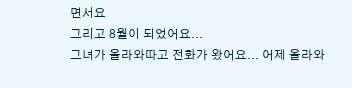면서요
그리고 8월이 되었어요...
그녀가 올라와따고 전화가 왔어요... 어제 올라와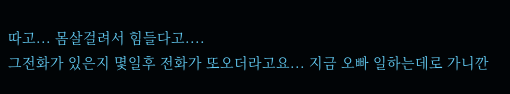따고... 몸살걸려서 힘들다고....
그전화가 있은지 몇일후 전화가 또오더라고요... 지금 오빠 일하는데로 가니깐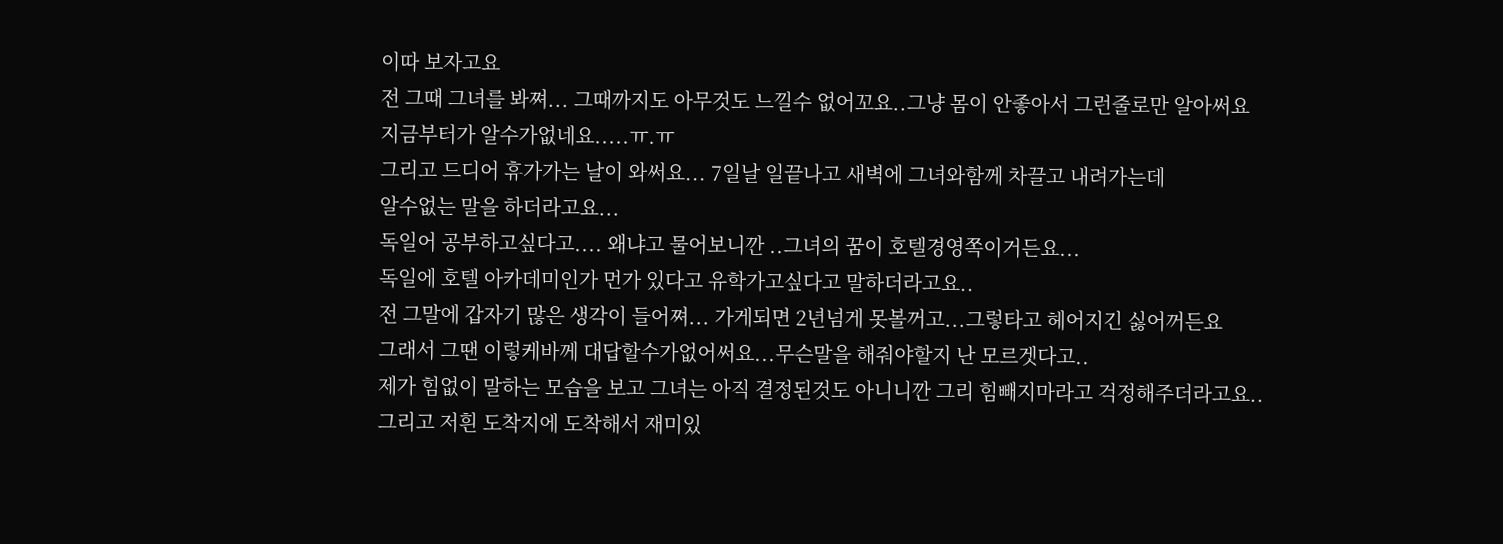이따 보자고요
전 그때 그녀를 봐쪄... 그때까지도 아무것도 느낄수 없어꼬요..그냥 몸이 안좋아서 그런줄로만 알아써요
지금부터가 알수가없네요.....ㅠ.ㅠ
그리고 드디어 휴가가는 날이 와써요... 7일날 일끝나고 새벽에 그녀와함께 차끌고 내려가는데
알수없는 말을 하더라고요...
독일어 공부하고싶다고.... 왜냐고 물어보니깐 ..그녀의 꿈이 호텔경영쪽이거든요...
독일에 호텔 아카데미인가 먼가 있다고 유학가고싶다고 말하더라고요..
전 그말에 갑자기 많은 생각이 들어쪄... 가게되면 2년넘게 못볼꺼고...그렇타고 헤어지긴 싫어꺼든요
그래서 그땐 이렇케바께 대답할수가없어써요...무슨말을 해줘야할지 난 모르겟다고..
제가 힘없이 말하는 모습을 보고 그녀는 아직 결정된것도 아니니깐 그리 힘빼지마라고 걱정해주더라고요..
그리고 저흰 도착지에 도착해서 재미있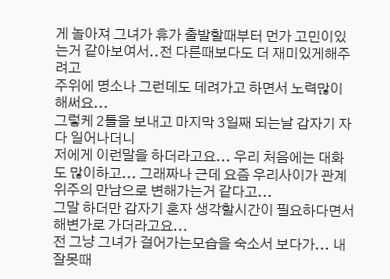게 놀아져 그녀가 휴가 출발할때부터 먼가 고민이있는거 같아보여서..전 다른때보다도 더 재미있게해주려고
주위에 명소나 그런데도 데려가고 하면서 노력많이 해써요...
그렇케 2틀을 보내고 마지막 3일째 되는날 갑자기 자다 일어나더니
저에게 이런말을 하더라고요... 우리 처음에는 대화도 많이하고... 그래짜나 근데 요즘 우리사이가 관계위주의 만남으로 변해가는거 같다고...
그말 하더만 갑자기 혼자 생각할시간이 필요하다면서 해변가로 가더라고요...
전 그냥 그녀가 걸어가는모습을 숙소서 보다가... 내잘못때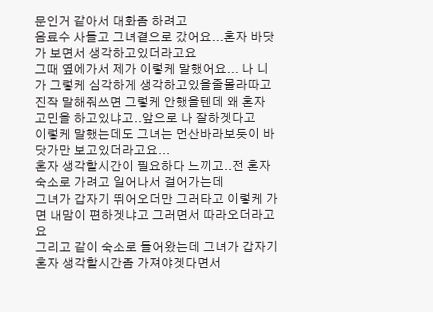문인거 같아서 대화좀 하려고
음료수 사들고 그녀곁으로 갔어요...혼자 바닷가 보면서 생각하고있더라고요
그때 옆에가서 제가 이렇케 말했어요... 나 니가 그렇케 심각하게 생각하고있을줄몰라따고
진작 말해줘쓰면 그렇케 안했을텐데 왜 혼자 고민을 하고있냐고..앞으로 나 잘하겟다고
이렇케 말했는데도 그녀는 먼산바라보듯이 바닷가만 보고있더라고요...
혼자 생각할시간이 필요하다 느끼고..전 혼자 숙소로 가려고 일어나서 걸어가는데
그녀가 갑자기 뛰어오더만 그러타고 이렇케 가면 내맘이 편하겟냐고 그러면서 따라오더라고요
그리고 같이 숙소로 들어왔는데 그녀가 갑자기 혼자 생각할시간좀 가져야겟다면서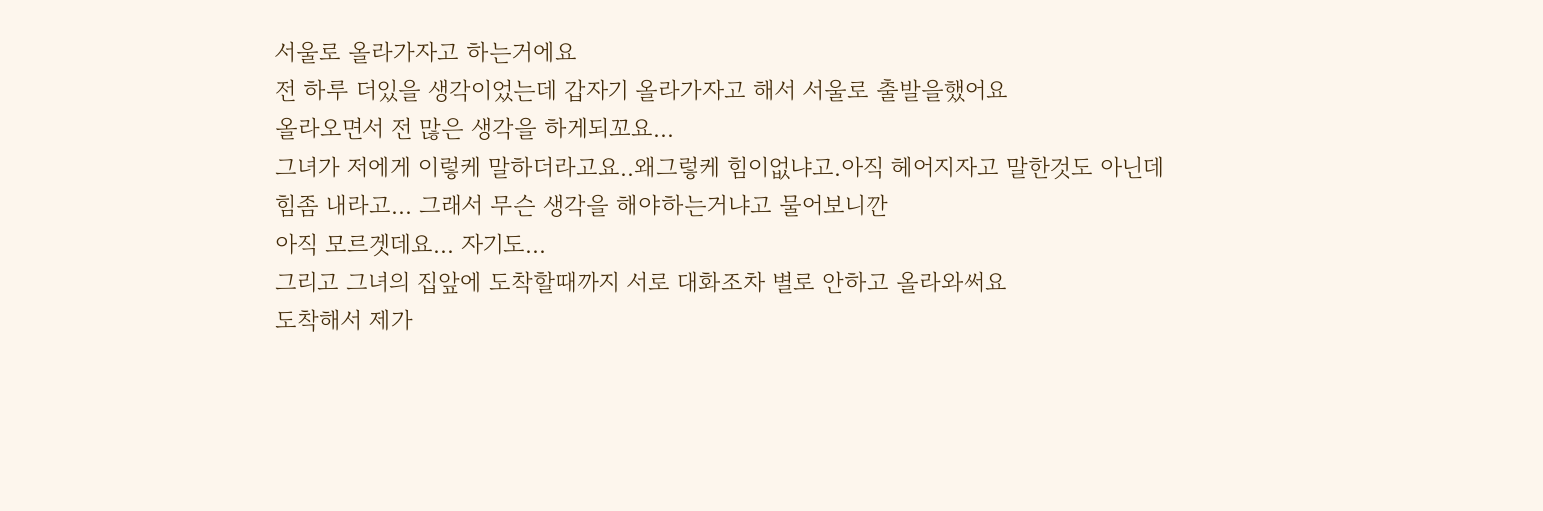서울로 올라가자고 하는거에요
전 하루 더있을 생각이었는데 갑자기 올라가자고 해서 서울로 출발을했어요
올라오면서 전 많은 생각을 하게되꼬요...
그녀가 저에게 이렇케 말하더라고요..왜그렇케 힘이없냐고.아직 헤어지자고 말한것도 아닌데
힘좀 내라고... 그래서 무슨 생각을 해야하는거냐고 물어보니깐
아직 모르겟데요... 자기도...
그리고 그녀의 집앞에 도착할때까지 서로 대화조차 별로 안하고 올라와써요
도착해서 제가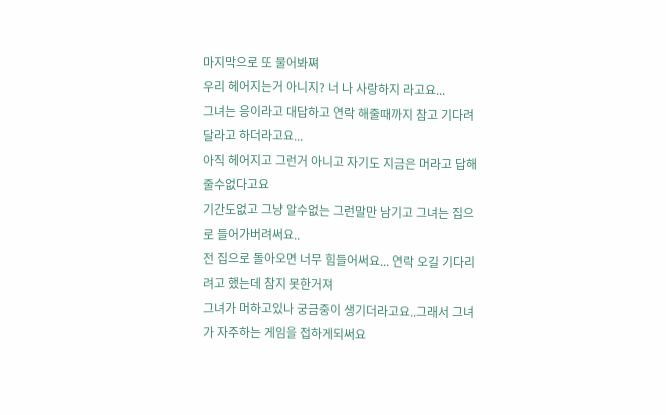마지막으로 또 물어봐쪄
우리 헤어지는거 아니지? 너 나 사랑하지 라고요...
그녀는 응이라고 대답하고 연락 해줄때까지 참고 기다려달라고 하더라고요...
아직 헤어지고 그런거 아니고 자기도 지금은 머라고 답해줄수없다고요
기간도없고 그냥 알수없는 그런말만 남기고 그녀는 집으로 들어가버려써요..
전 집으로 돌아오면 너무 힘들어써요... 연락 오길 기다리려고 했는데 참지 못한거져
그녀가 머하고있나 궁금중이 생기더라고요..그래서 그녀가 자주하는 게임을 접하게되써요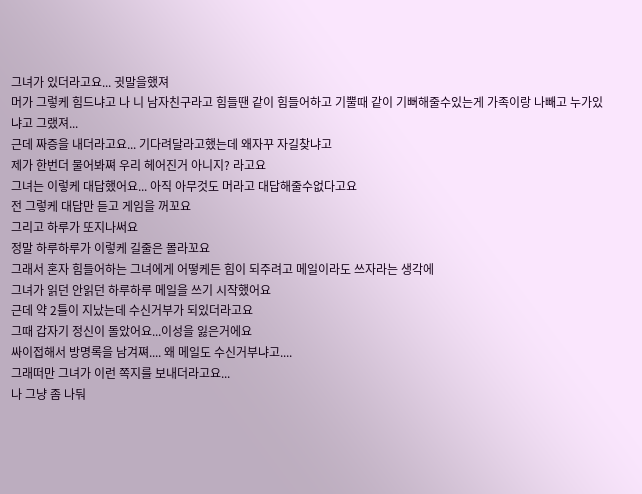그녀가 있더라고요... 귓말을했져
머가 그렇케 힘드냐고 나 니 남자친구라고 힘들땐 같이 힘들어하고 기뿔때 같이 기뻐해줄수있는게 가족이랑 나빼고 누가있냐고 그랬져...
근데 짜증을 내더라고요... 기다려달라고했는데 왜자꾸 자길찾냐고
제가 한번더 물어봐쪄 우리 헤어진거 아니지? 라고요
그녀는 이렇케 대답했어요... 아직 아무것도 머라고 대답해줄수없다고요
전 그렇케 대답만 듣고 게임을 꺼꼬요
그리고 하루가 또지나써요
정말 하루하루가 이렇케 길줄은 몰라꼬요
그래서 혼자 힘들어하는 그녀에게 어떻케든 힘이 되주려고 메일이라도 쓰자라는 생각에
그녀가 읽던 안읽던 하루하루 메일을 쓰기 시작했어요
근데 약 2틀이 지났는데 수신거부가 되있더라고요
그때 갑자기 정신이 돌았어요...이성을 잃은거에요
싸이접해서 방명록을 남겨쪄.... 왜 메일도 수신거부냐고....
그래떠만 그녀가 이런 쪽지를 보내더라고요...
나 그냥 좀 나둬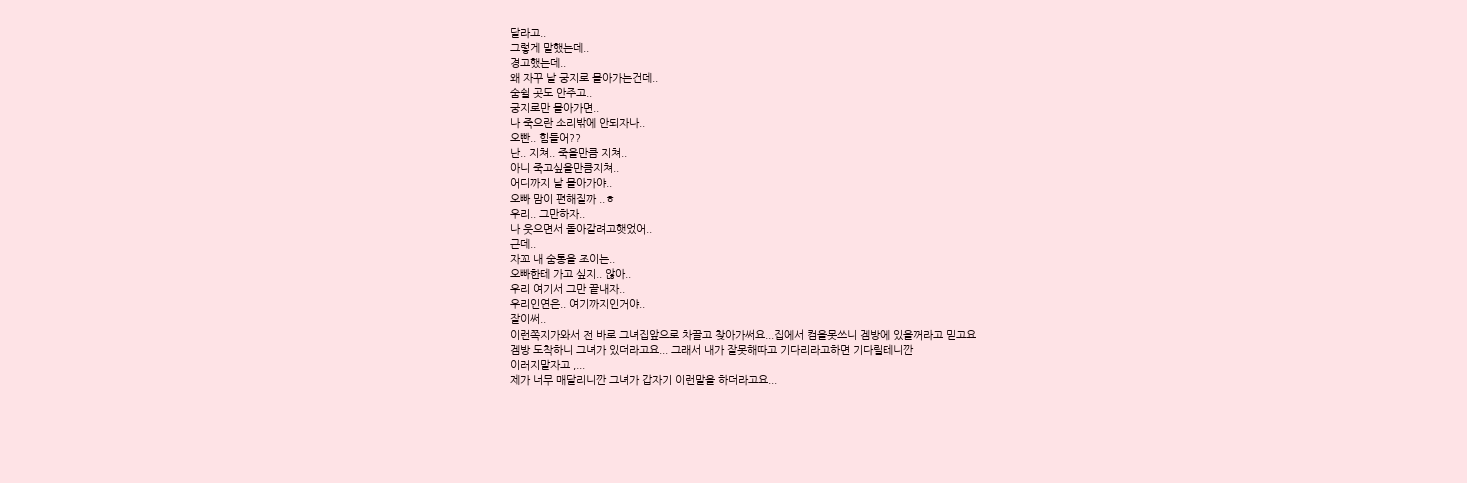달라고..
그렇게 말했는데..
경고했는데..
왜 자꾸 날 궁지로 몰아가는건데..
숨쉴 곳도 안주고..
궁지로만 몰아가면..
나 죽으란 소리밖에 안되자나..
오빤.. 힘들어??
난.. 지쳐.. 죽을만큼 지쳐..
아니 죽고싶을만큼지쳐..
어디까지 날 몰아가야..
오빠 맘이 편해질까 ..ㅎ
우리.. 그만하자..
나 웃으면서 돌아갈려고햇었어..
근데..
자꼬 내 숨통을 조이는..
오빠한테 가고 싶지.. 않아..
우리 여기서 그만 끝내자..
우리인연은.. 여기까지인거야..
잘이써..
이런쪽지가와서 전 바로 그녀집앞으로 차끌고 찾아가써요...집에서 컴을못쓰니 겜방에 있을꺼라고 믿고요
겜방 도착하니 그녀가 있더라고요... 그래서 내가 잘못해따고 기다리라고하면 기다릴테니깐
이러지말자고 ,...
제가 너무 매달리니깐 그녀가 갑자기 이런말을 하더라고요...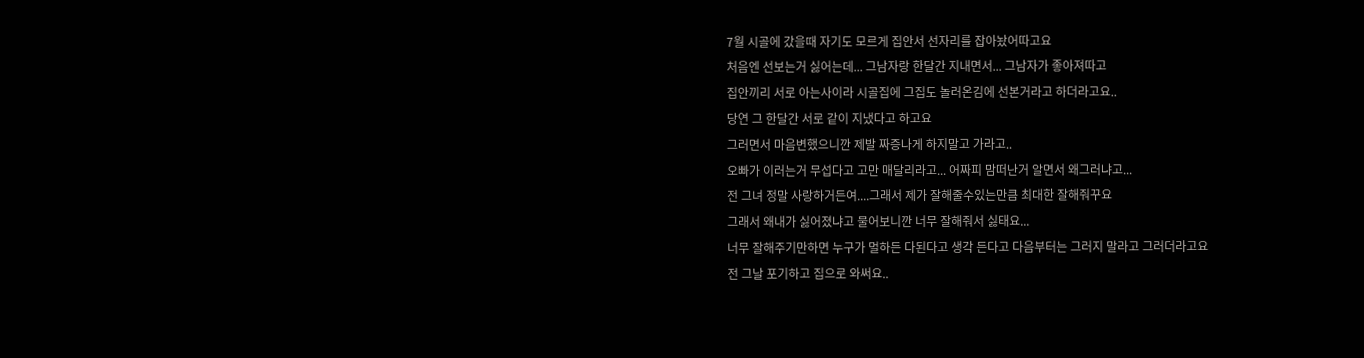7월 시골에 갔을때 자기도 모르게 집안서 선자리를 잡아놨어따고요
처음엔 선보는거 싫어는데... 그남자랑 한달간 지내면서... 그남자가 좋아져따고
집안끼리 서로 아는사이라 시골집에 그집도 놀러온김에 선본거라고 하더라고요..
당연 그 한달간 서로 같이 지냈다고 하고요
그러면서 마음변했으니깐 제발 짜증나게 하지말고 가라고..
오빠가 이러는거 무섭다고 고만 매달리라고... 어짜피 맘떠난거 알면서 왜그러냐고...
전 그녀 정말 사랑하거든여....그래서 제가 잘해줄수있는만큼 최대한 잘해줘꾸요
그래서 왜내가 싫어졌냐고 물어보니깐 너무 잘해줘서 싫태요...
너무 잘해주기만하면 누구가 멀하든 다된다고 생각 든다고 다음부터는 그러지 말라고 그러더라고요
전 그날 포기하고 집으로 와써요..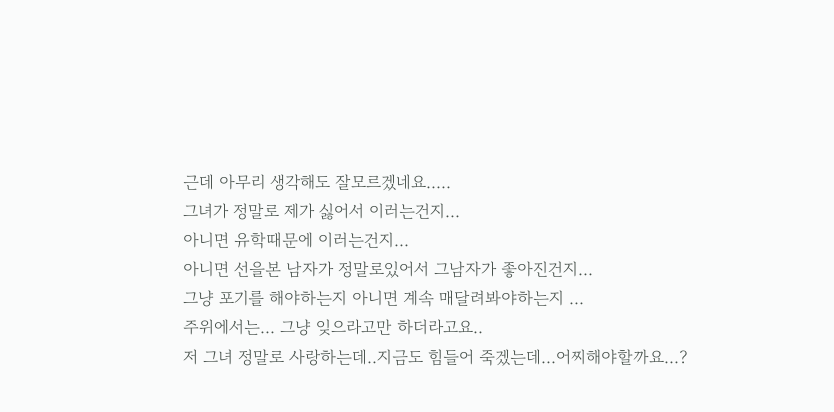근데 아무리 생각해도 잘모르겠네요.....
그녀가 정말로 제가 싫어서 이러는건지...
아니면 유학때문에 이러는건지...
아니면 선을본 남자가 정말로있어서 그남자가 좋아진건지...
그냥 포기를 해야하는지 아니면 계속 매달려봐야하는지 ...
주위에서는... 그냥 잊으라고만 하더라고요..
저 그녀 정말로 사랑하는데..지금도 힘들어 죽겠는데...어찌해야할까요...?